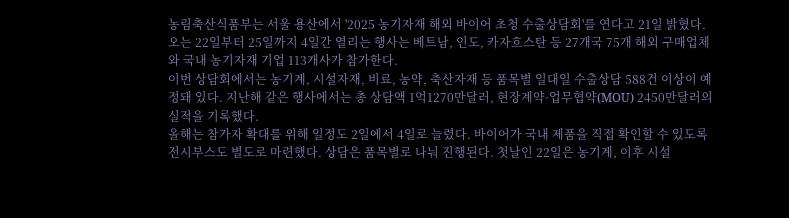농림축산식품부는 서울 용산에서 '2025 농기자재 해외 바이어 초청 수출상담회'를 연다고 21일 밝혔다.
오는 22일부터 25일까지 4일간 열리는 행사는 베트남, 인도, 카자흐스탄 등 27개국 75개 해외 구매업체와 국내 농기자재 기업 113개사가 참가한다.
이번 상담회에서는 농기계, 시설자재, 비료, 농약, 축산자재 등 품목별 일대일 수출상담 588건 이상이 예정돼 있다. 지난해 같은 행사에서는 총 상담액 1억1270만달러, 현장계약·업무협약(MOU) 2450만달러의 실적을 기록했다.
올해는 참가자 확대를 위해 일정도 2일에서 4일로 늘렸다. 바이어가 국내 제품을 직접 확인할 수 있도록 전시부스도 별도로 마련했다. 상담은 품목별로 나눠 진행된다. 첫날인 22일은 농기계, 이후 시설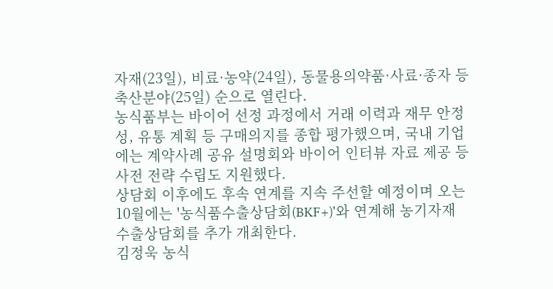자재(23일), 비료·농약(24일), 동물용의약품·사료·종자 등 축산분야(25일) 순으로 열린다.
농식품부는 바이어 선정 과정에서 거래 이력과 재무 안정성, 유통 계획 등 구매의지를 종합 평가했으며, 국내 기업에는 계약사례 공유 설명회와 바이어 인터뷰 자료 제공 등 사전 전략 수립도 지원했다.
상담회 이후에도 후속 연계를 지속 주선할 예정이며 오는 10월에는 '농식품수출상담회(BKF+)'와 연계해 농기자재 수출상담회를 추가 개최한다.
김정욱 농식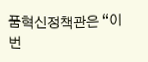품혁신정책관은 “이번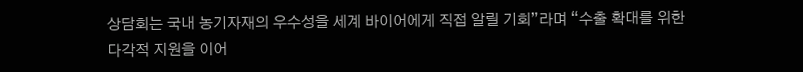상담회는 국내 농기자재의 우수성을 세계 바이어에게 직접 알릴 기회”라며 “수출 확대를 위한 다각적 지원을 이어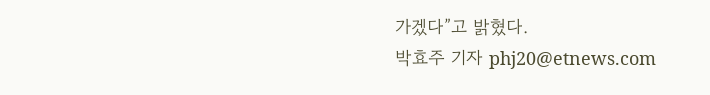가겠다”고 밝혔다.
박효주 기자 phj20@etnews.com